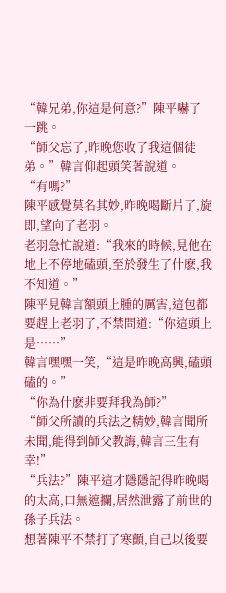“韓兄弟,你這是何意?”陳平嚇了一跳。
“師父忘了,昨晚您收了我這個徒弟。”韓言仰起頭笑著說道。
“有嗎?”
陳平感覺莫名其妙,昨晚喝斷片了,旋即,望向了老羽。
老羽急忙說道:“我來的時候,見他在地上不停地磕頭,至於發生了什麽,我不知道。”
陳平見韓言額頭上腫的厲害,這包都要趕上老羽了,不禁問道:“你這頭上是……”
韓言嘿嘿一笑,“這是昨晚高興,磕頭磕的。”
“你為什麽非要拜我為師?”
“師父所讀的兵法之精妙,韓言聞所未聞,能得到師父教誨,韓言三生有幸!”
“兵法?”陳平這才隱隱記得昨晚喝的太高,口無遮攔,居然泄露了前世的孫子兵法。
想著陳平不禁打了寒顫,自己以後要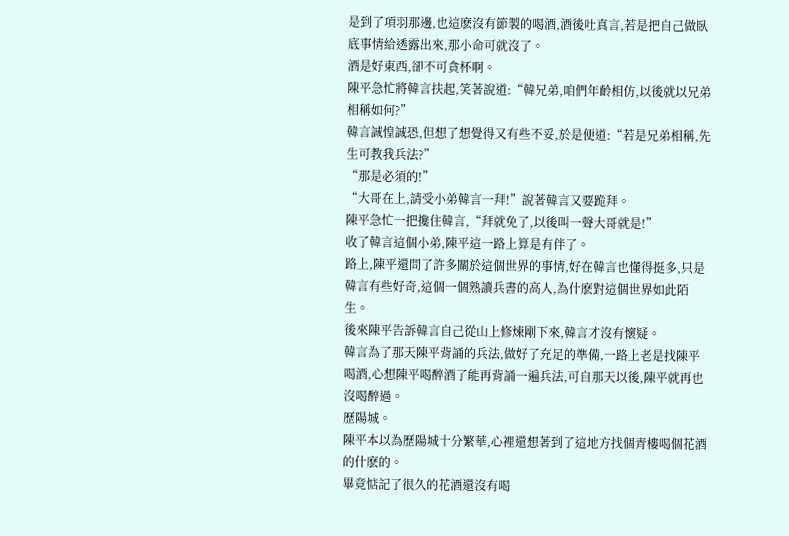是到了項羽那邊,也這麽沒有節製的喝酒,酒後吐真言,若是把自己做臥底事情給透露出來,那小命可就沒了。
酒是好東西,卻不可貪杯啊。
陳平急忙將韓言扶起,笑著說道:“韓兄弟,咱們年齡相仿,以後就以兄弟相稱如何?”
韓言誠惶誠恐,但想了想覺得又有些不妥,於是便道:“若是兄弟相稱,先生可教我兵法?”
“那是必須的!”
“大哥在上,請受小弟韓言一拜!”說著韓言又要跪拜。
陳平急忙一把攙住韓言,“拜就免了,以後叫一聲大哥就是!”
收了韓言這個小弟,陳平這一路上算是有伴了。
路上,陳平還問了許多關於這個世界的事情,好在韓言也懂得挺多,只是韓言有些好奇,這個一個熟讀兵書的高人,為什麽對這個世界如此陌生。
後來陳平告訴韓言自己從山上修煉剛下來,韓言才沒有懷疑。
韓言為了那天陳平背誦的兵法,做好了充足的準備,一路上老是找陳平喝酒,心想陳平喝醉酒了能再背誦一遍兵法,可自那天以後,陳平就再也沒喝醉過。
歷陽城。
陳平本以為歷陽城十分繁華,心裡還想著到了這地方找個青樓喝個花酒的什麽的。
畢竟惦記了很久的花酒還沒有喝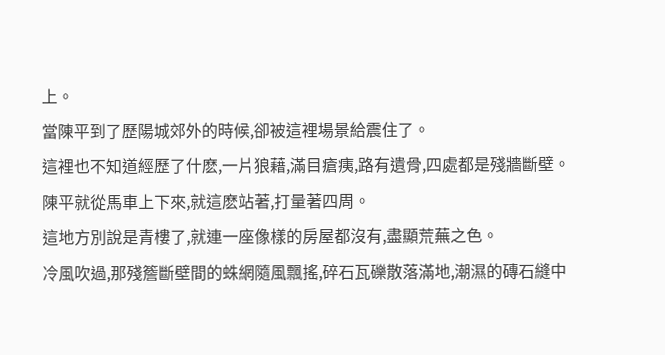上。
當陳平到了歷陽城郊外的時候,卻被這裡場景給震住了。
這裡也不知道經歷了什麽,一片狼藉,滿目瘡痍,路有遺骨,四處都是殘牆斷壁。
陳平就從馬車上下來,就這麽站著,打量著四周。
這地方別說是青樓了,就連一座像樣的房屋都沒有,盡顯荒蕪之色。
冷風吹過,那殘簷斷壁間的蛛網隨風飄搖,碎石瓦礫散落滿地,潮濕的磚石縫中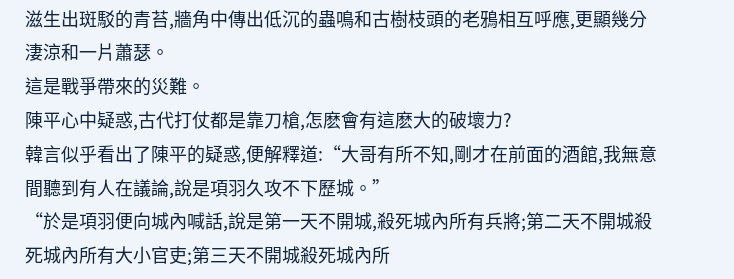滋生出斑駁的青苔,牆角中傳出低沉的蟲鳴和古樹枝頭的老鴉相互呼應,更顯幾分淒涼和一片蕭瑟。
這是戰爭帶來的災難。
陳平心中疑惑,古代打仗都是靠刀槍,怎麽會有這麽大的破壞力?
韓言似乎看出了陳平的疑惑,便解釋道:“大哥有所不知,剛才在前面的酒館,我無意間聽到有人在議論,說是項羽久攻不下歷城。”
“於是項羽便向城內喊話,說是第一天不開城,殺死城內所有兵將;第二天不開城殺死城內所有大小官吏;第三天不開城殺死城內所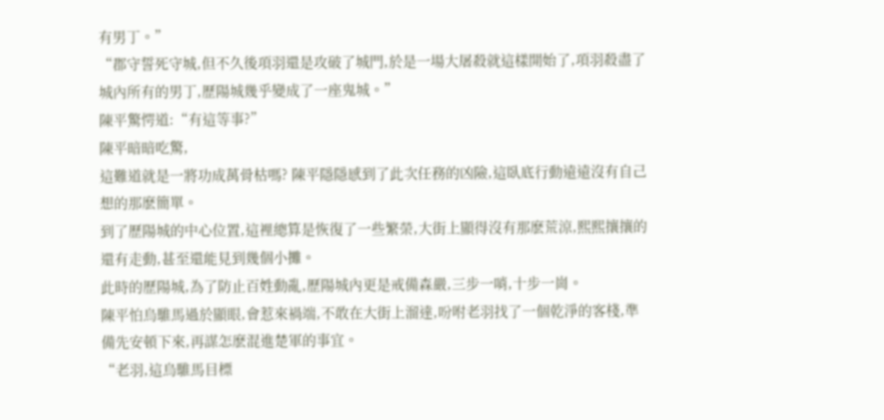有男丁。”
“郡守誓死守城,但不久後項羽還是攻破了城門,於是一場大屠殺就這樣開始了,項羽殺盡了城內所有的男丁,歷陽城幾乎變成了一座鬼城。”
陳平驚愕道:“有這等事?”
陳平暗暗吃驚,
這難道就是一將功成萬骨枯嗎? 陳平隱隱感到了此次任務的凶險,這臥底行動遠遠沒有自己想的那麽簡單。
到了歷陽城的中心位置,這裡總算是恢復了一些繁榮,大街上顯得沒有那麽荒涼,熙熙攘攘的還有走動,甚至還能見到幾個小攤。
此時的歷陽城,為了防止百姓動亂,歷陽城內更是戒備森嚴,三步一哨,十步一崗。
陳平怕烏騅馬過於顯眼,會惹來禍端,不敢在大街上溜達,吩咐老羽找了一個乾淨的客棧,準備先安頓下來,再謀怎麽混進楚軍的事宜。
“老羽,這烏騅馬目標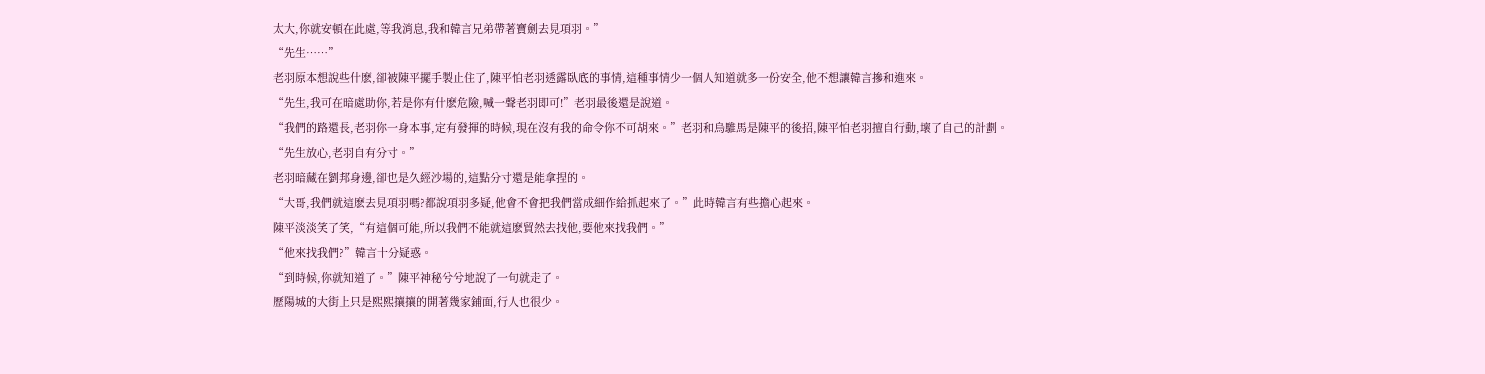太大,你就安頓在此處,等我消息,我和韓言兄弟帶著寶劍去見項羽。”
“先生……”
老羽原本想說些什麽,卻被陳平擺手製止住了,陳平怕老羽透露臥底的事情,這種事情少一個人知道就多一份安全,他不想讓韓言摻和進來。
“先生,我可在暗處助你,若是你有什麽危險,喊一聲老羽即可!”老羽最後還是說道。
“我們的路還長,老羽你一身本事,定有發揮的時候,現在沒有我的命令你不可胡來。”老羽和烏騅馬是陳平的後招,陳平怕老羽擅自行動,壞了自己的計劃。
“先生放心,老羽自有分寸。”
老羽暗藏在劉邦身邊,卻也是久經沙場的,這點分寸還是能拿捏的。
“大哥,我們就這麽去見項羽嗎?都說項羽多疑,他會不會把我們當成細作給抓起來了。”此時韓言有些擔心起來。
陳平淡淡笑了笑,“有這個可能,所以我們不能就這麽貿然去找他,要他來找我們。”
“他來找我們?”韓言十分疑惑。
“到時候,你就知道了。”陳平神秘兮兮地說了一句就走了。
歷陽城的大街上只是熙熙攘攘的開著幾家鋪面,行人也很少。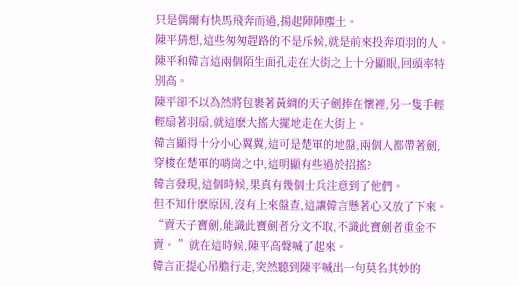只是偶爾有快馬飛奔而過,揚起陣陣塵土。
陳平猜想,這些匆匆趕路的不是斥候,就是前來投奔項羽的人。
陳平和韓言這兩個陌生面孔走在大街之上十分顯眼,回頭率特別高。
陳平卻不以為然將包裹著黃綢的天子劍捧在懷裡,另一隻手輕輕扇著羽扇,就這麽大搖大擺地走在大街上。
韓言顯得十分小心翼翼,這可是楚軍的地盤,兩個人都帶著劍,穿梭在楚軍的哨崗之中,這明顯有些過於招搖?
韓言發現,這個時候,果真有幾個士兵注意到了他們。
但不知什麽原因,沒有上來盤查,這讓韓言懸著心又放了下來。
“賣天子寶劍,能識此寶劍者分文不取,不識此寶劍者重金不賣。 ”就在這時候,陳平高聲喊了起來。
韓言正提心吊膽行走,突然聽到陳平喊出一句莫名其妙的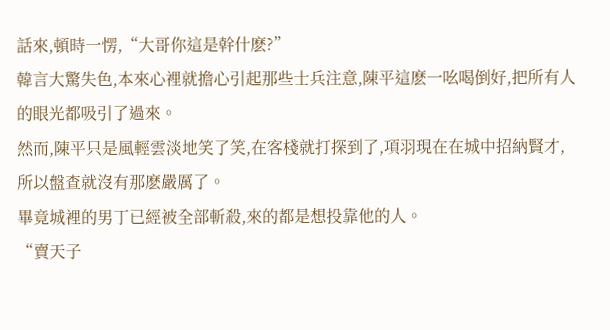話來,頓時一愣,“大哥你這是幹什麽?”
韓言大驚失色,本來心裡就擔心引起那些士兵注意,陳平這麽一吆喝倒好,把所有人的眼光都吸引了過來。
然而,陳平只是風輕雲淡地笑了笑,在客棧就打探到了,項羽現在在城中招納賢才,所以盤查就沒有那麽嚴厲了。
畢竟城裡的男丁已經被全部斬殺,來的都是想投靠他的人。
“賣天子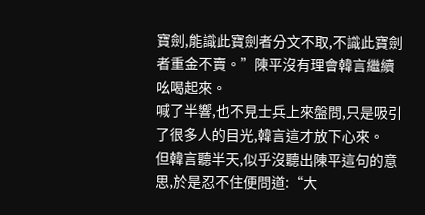寶劍,能識此寶劍者分文不取,不識此寶劍者重金不賣。”陳平沒有理會韓言繼續吆喝起來。
喊了半響,也不見士兵上來盤問,只是吸引了很多人的目光,韓言這才放下心來。
但韓言聽半天,似乎沒聽出陳平這句的意思,於是忍不住便問道:“大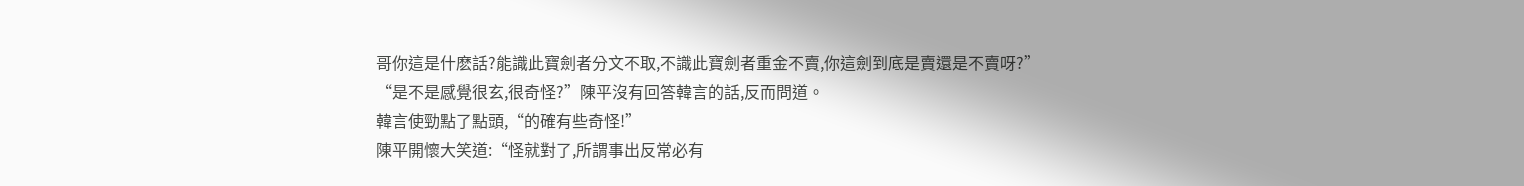哥你這是什麽話?能識此寶劍者分文不取,不識此寶劍者重金不賣,你這劍到底是賣還是不賣呀?”
“是不是感覺很玄,很奇怪?”陳平沒有回答韓言的話,反而問道。
韓言使勁點了點頭,“的確有些奇怪!”
陳平開懷大笑道:“怪就對了,所謂事出反常必有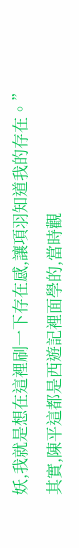妖,我就是想在這裡刷一下存在感,讓項羽知道我的存在。”
其實,陳平這都是西遊記裡面學的,當時觀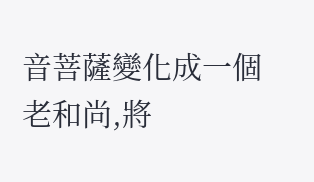音菩薩變化成一個老和尚,將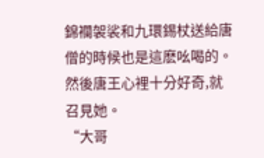錦襴袈裟和九環錫杖送給唐僧的時候也是這麽吆喝的。
然後唐王心裡十分好奇,就召見她。
“大哥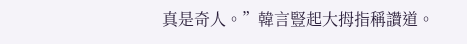真是奇人。”韓言豎起大拇指稱讚道。